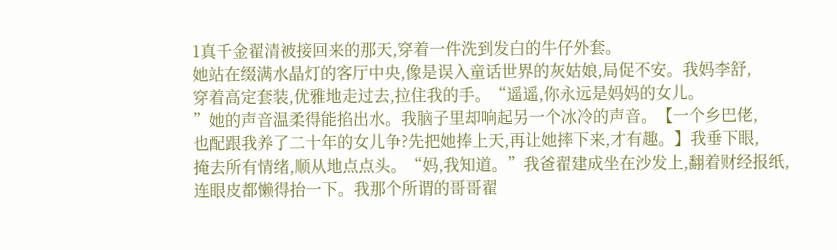1真千金翟清被接回来的那天,穿着一件洗到发白的牛仔外套。
她站在缀满水晶灯的客厅中央,像是误入童话世界的灰姑娘,局促不安。我妈李舒,
穿着高定套装,优雅地走过去,拉住我的手。“遥遥,你永远是妈妈的女儿。
”她的声音温柔得能掐出水。我脑子里却响起另一个冰冷的声音。【一个乡巴佬,
也配跟我养了二十年的女儿争?先把她捧上天,再让她摔下来,才有趣。】我垂下眼,
掩去所有情绪,顺从地点点头。“妈,我知道。”我爸翟建成坐在沙发上,翻着财经报纸,
连眼皮都懒得抬一下。我那个所谓的哥哥翟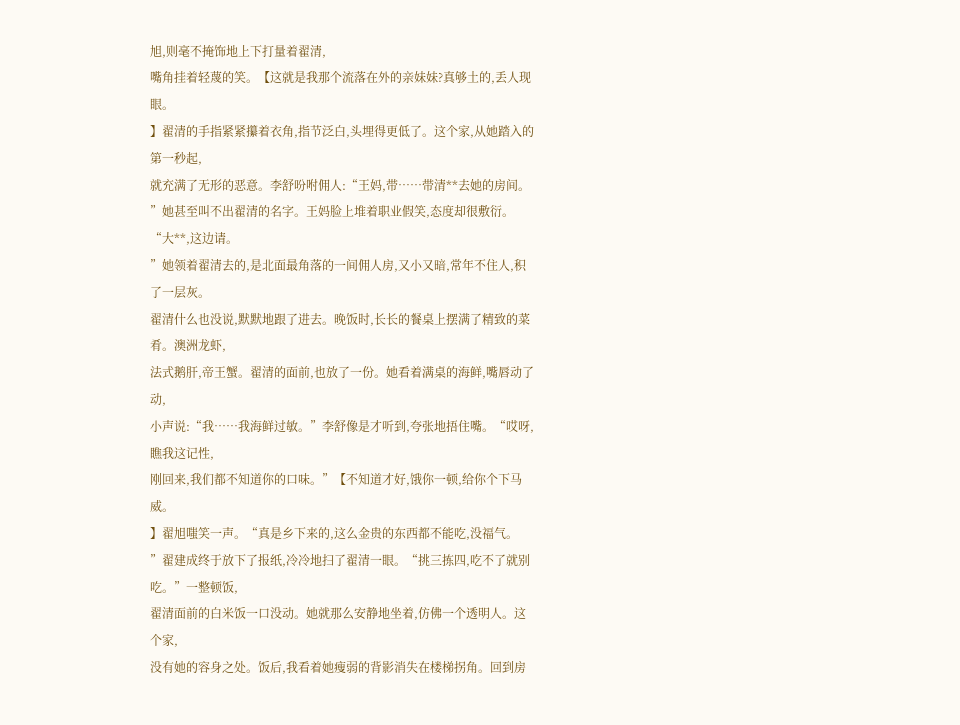旭,则毫不掩饰地上下打量着翟清,
嘴角挂着轻蔑的笑。【这就是我那个流落在外的亲妹妹?真够土的,丢人现眼。
】翟清的手指紧紧攥着衣角,指节泛白,头埋得更低了。这个家,从她踏入的第一秒起,
就充满了无形的恶意。李舒吩咐佣人:“王妈,带……带清**去她的房间。
”她甚至叫不出翟清的名字。王妈脸上堆着职业假笑,态度却很敷衍。“大**,这边请。
”她领着翟清去的,是北面最角落的一间佣人房,又小又暗,常年不住人,积了一层灰。
翟清什么也没说,默默地跟了进去。晚饭时,长长的餐桌上摆满了精致的菜肴。澳洲龙虾,
法式鹅肝,帝王蟹。翟清的面前,也放了一份。她看着满桌的海鲜,嘴唇动了动,
小声说:“我……我海鲜过敏。”李舒像是才听到,夸张地捂住嘴。“哎呀,瞧我这记性,
刚回来,我们都不知道你的口味。”【不知道才好,饿你一顿,给你个下马威。
】翟旭嗤笑一声。“真是乡下来的,这么金贵的东西都不能吃,没福气。
”翟建成终于放下了报纸,冷冷地扫了翟清一眼。“挑三拣四,吃不了就别吃。”一整顿饭,
翟清面前的白米饭一口没动。她就那么安静地坐着,仿佛一个透明人。这个家,
没有她的容身之处。饭后,我看着她瘦弱的背影消失在楼梯拐角。回到房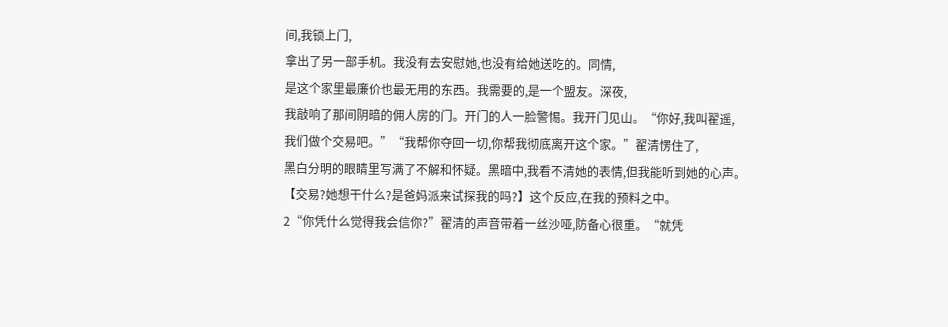间,我锁上门,
拿出了另一部手机。我没有去安慰她,也没有给她送吃的。同情,
是这个家里最廉价也最无用的东西。我需要的,是一个盟友。深夜,
我敲响了那间阴暗的佣人房的门。开门的人一脸警惕。我开门见山。“你好,我叫翟遥,
我们做个交易吧。”“我帮你夺回一切,你帮我彻底离开这个家。”翟清愣住了,
黑白分明的眼睛里写满了不解和怀疑。黑暗中,我看不清她的表情,但我能听到她的心声。
【交易?她想干什么?是爸妈派来试探我的吗?】这个反应,在我的预料之中。
2“你凭什么觉得我会信你?”翟清的声音带着一丝沙哑,防备心很重。“就凭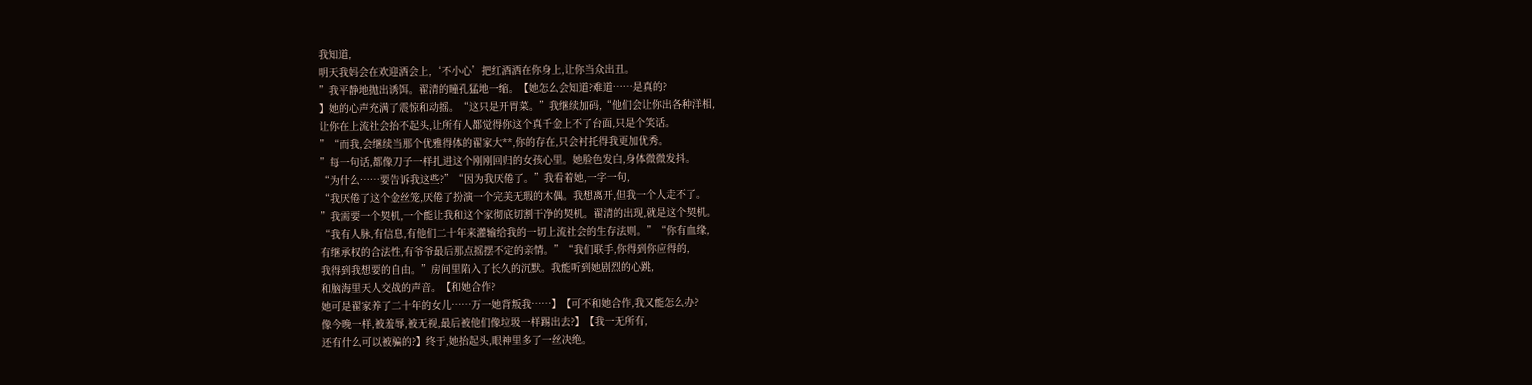我知道,
明天我妈会在欢迎酒会上,‘不小心’把红酒洒在你身上,让你当众出丑。
”我平静地抛出诱饵。翟清的瞳孔猛地一缩。【她怎么会知道?难道……是真的?
】她的心声充满了震惊和动摇。“这只是开胃菜。”我继续加码,“他们会让你出各种洋相,
让你在上流社会抬不起头,让所有人都觉得你这个真千金上不了台面,只是个笑话。
”“而我,会继续当那个优雅得体的翟家大**,你的存在,只会衬托得我更加优秀。
”每一句话,都像刀子一样扎进这个刚刚回归的女孩心里。她脸色发白,身体微微发抖。
“为什么……要告诉我这些?”“因为我厌倦了。”我看着她,一字一句,
“我厌倦了这个金丝笼,厌倦了扮演一个完美无瑕的木偶。我想离开,但我一个人走不了。
”我需要一个契机,一个能让我和这个家彻底切割干净的契机。翟清的出现,就是这个契机。
“我有人脉,有信息,有他们二十年来灌输给我的一切上流社会的生存法则。”“你有血缘,
有继承权的合法性,有爷爷最后那点摇摆不定的亲情。”“我们联手,你得到你应得的,
我得到我想要的自由。”房间里陷入了长久的沉默。我能听到她剧烈的心跳,
和脑海里天人交战的声音。【和她合作?
她可是翟家养了二十年的女儿……万一她背叛我……】【可不和她合作,我又能怎么办?
像今晚一样,被羞辱,被无视,最后被他们像垃圾一样踢出去?】【我一无所有,
还有什么可以被骗的?】终于,她抬起头,眼神里多了一丝决绝。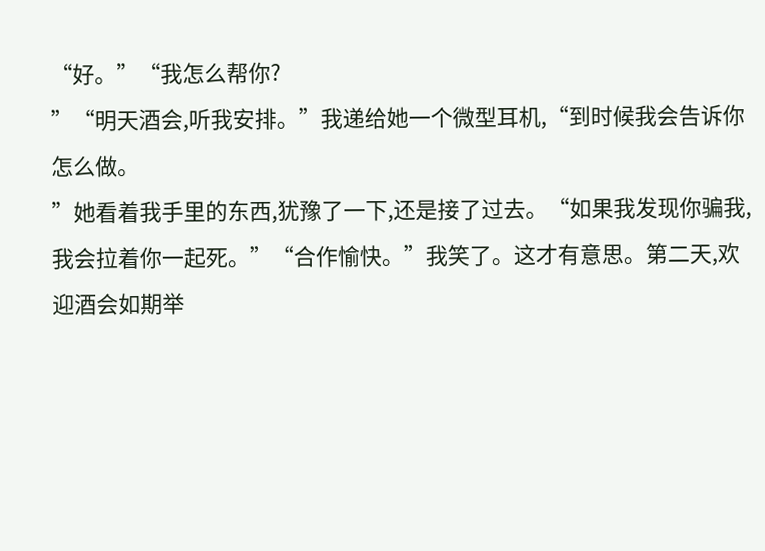“好。”“我怎么帮你?
”“明天酒会,听我安排。”我递给她一个微型耳机,“到时候我会告诉你怎么做。
”她看着我手里的东西,犹豫了一下,还是接了过去。“如果我发现你骗我,
我会拉着你一起死。”“合作愉快。”我笑了。这才有意思。第二天,欢迎酒会如期举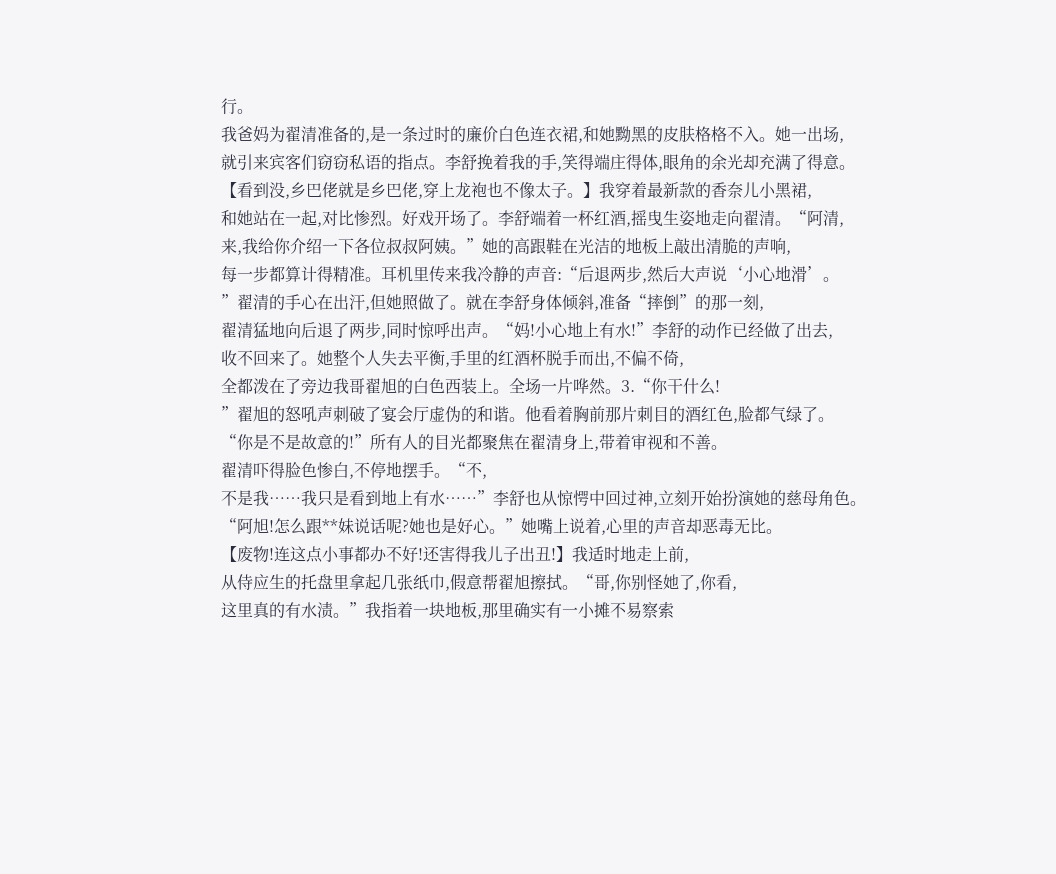行。
我爸妈为翟清准备的,是一条过时的廉价白色连衣裙,和她黝黑的皮肤格格不入。她一出场,
就引来宾客们窃窃私语的指点。李舒挽着我的手,笑得端庄得体,眼角的余光却充满了得意。
【看到没,乡巴佬就是乡巴佬,穿上龙袍也不像太子。】我穿着最新款的香奈儿小黑裙,
和她站在一起,对比惨烈。好戏开场了。李舒端着一杯红酒,摇曳生姿地走向翟清。“阿清,
来,我给你介绍一下各位叔叔阿姨。”她的高跟鞋在光洁的地板上敲出清脆的声响,
每一步都算计得精准。耳机里传来我冷静的声音:“后退两步,然后大声说‘小心地滑’。
”翟清的手心在出汗,但她照做了。就在李舒身体倾斜,准备“摔倒”的那一刻,
翟清猛地向后退了两步,同时惊呼出声。“妈!小心地上有水!”李舒的动作已经做了出去,
收不回来了。她整个人失去平衡,手里的红酒杯脱手而出,不偏不倚,
全都泼在了旁边我哥翟旭的白色西装上。全场一片哗然。3.“你干什么!
”翟旭的怒吼声刺破了宴会厅虚伪的和谐。他看着胸前那片刺目的酒红色,脸都气绿了。
“你是不是故意的!”所有人的目光都聚焦在翟清身上,带着审视和不善。
翟清吓得脸色惨白,不停地摆手。“不,
不是我……我只是看到地上有水……”李舒也从惊愕中回过神,立刻开始扮演她的慈母角色。
“阿旭!怎么跟**妹说话呢?她也是好心。”她嘴上说着,心里的声音却恶毒无比。
【废物!连这点小事都办不好!还害得我儿子出丑!】我适时地走上前,
从侍应生的托盘里拿起几张纸巾,假意帮翟旭擦拭。“哥,你别怪她了,你看,
这里真的有水渍。”我指着一块地板,那里确实有一小摊不易察索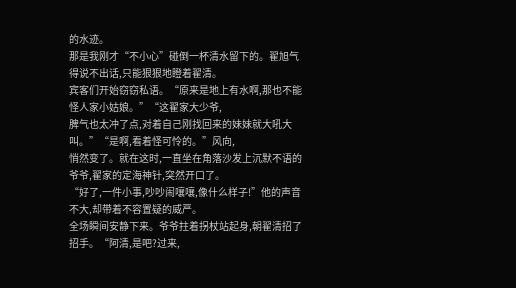的水迹。
那是我刚才“不小心”碰倒一杯清水留下的。翟旭气得说不出话,只能狠狠地瞪着翟清。
宾客们开始窃窃私语。“原来是地上有水啊,那也不能怪人家小姑娘。”“这翟家大少爷,
脾气也太冲了点,对着自己刚找回来的妹妹就大吼大叫。”“是啊,看着怪可怜的。”风向,
悄然变了。就在这时,一直坐在角落沙发上沉默不语的爷爷,翟家的定海神针,突然开口了。
“好了,一件小事,吵吵闹嚷嚷,像什么样子!”他的声音不大,却带着不容置疑的威严。
全场瞬间安静下来。爷爷拄着拐杖站起身,朝翟清招了招手。“阿清,是吧?过来,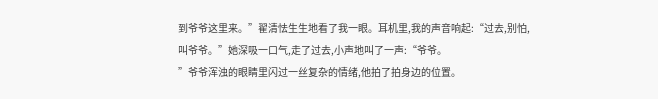到爷爷这里来。”翟清怯生生地看了我一眼。耳机里,我的声音响起:“过去,别怕,
叫爷爷。”她深吸一口气,走了过去,小声地叫了一声:“爷爷。
”爷爷浑浊的眼睛里闪过一丝复杂的情绪,他拍了拍身边的位置。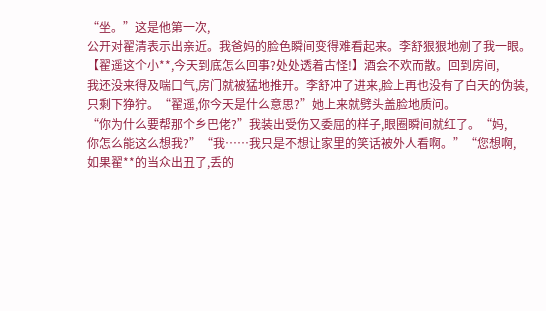“坐。”这是他第一次,
公开对翟清表示出亲近。我爸妈的脸色瞬间变得难看起来。李舒狠狠地剜了我一眼。
【翟遥这个小**,今天到底怎么回事?处处透着古怪!】酒会不欢而散。回到房间,
我还没来得及喘口气,房门就被猛地推开。李舒冲了进来,脸上再也没有了白天的伪装,
只剩下狰狞。“翟遥,你今天是什么意思?”她上来就劈头盖脸地质问。
“你为什么要帮那个乡巴佬?”我装出受伤又委屈的样子,眼圈瞬间就红了。“妈,
你怎么能这么想我?”“我……我只是不想让家里的笑话被外人看啊。”“您想啊,
如果翟**的当众出丑了,丢的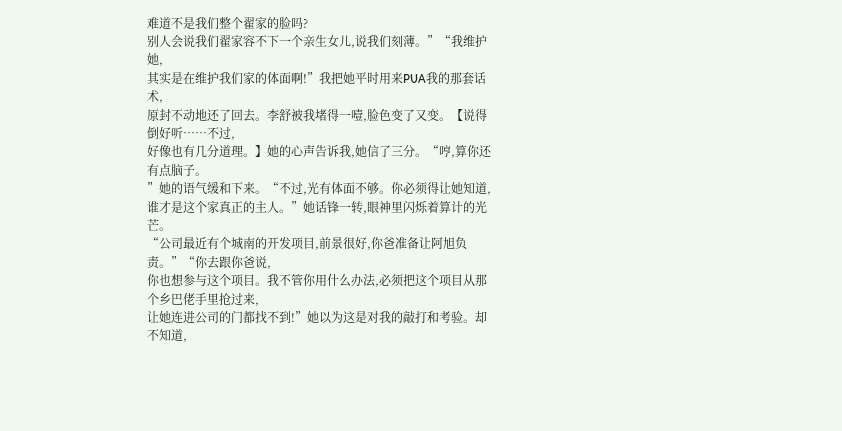难道不是我们整个翟家的脸吗?
别人会说我们翟家容不下一个亲生女儿,说我们刻薄。”“我维护她,
其实是在维护我们家的体面啊!”我把她平时用来PUA我的那套话术,
原封不动地还了回去。李舒被我堵得一噎,脸色变了又变。【说得倒好听……不过,
好像也有几分道理。】她的心声告诉我,她信了三分。“哼,算你还有点脑子。
”她的语气缓和下来。“不过,光有体面不够。你必须得让她知道,
谁才是这个家真正的主人。”她话锋一转,眼神里闪烁着算计的光芒。
“公司最近有个城南的开发项目,前景很好,你爸准备让阿旭负责。”“你去跟你爸说,
你也想参与这个项目。我不管你用什么办法,必须把这个项目从那个乡巴佬手里抢过来,
让她连进公司的门都找不到!”她以为这是对我的敲打和考验。却不知道,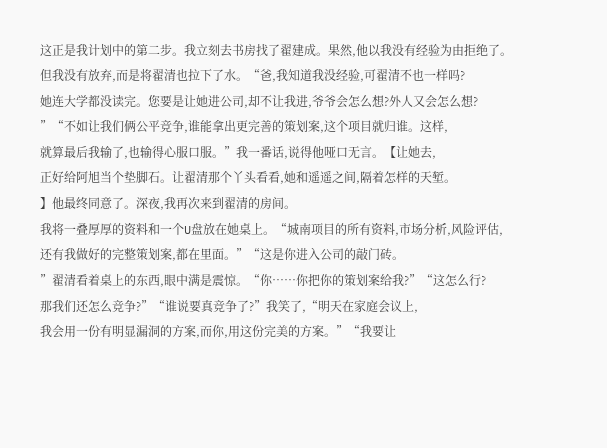这正是我计划中的第二步。我立刻去书房找了翟建成。果然,他以我没有经验为由拒绝了。
但我没有放弃,而是将翟清也拉下了水。“爸,我知道我没经验,可翟清不也一样吗?
她连大学都没读完。您要是让她进公司,却不让我进,爷爷会怎么想?外人又会怎么想?
”“不如让我们俩公平竞争,谁能拿出更完善的策划案,这个项目就归谁。这样,
就算最后我输了,也输得心服口服。”我一番话,说得他哑口无言。【让她去,
正好给阿旭当个垫脚石。让翟清那个丫头看看,她和遥遥之间,隔着怎样的天堑。
】他最终同意了。深夜,我再次来到翟清的房间。
我将一叠厚厚的资料和一个U盘放在她桌上。“城南项目的所有资料,市场分析,风险评估,
还有我做好的完整策划案,都在里面。”“这是你进入公司的敲门砖。
”翟清看着桌上的东西,眼中满是震惊。“你……你把你的策划案给我?”“这怎么行?
那我们还怎么竞争?”“谁说要真竞争了?”我笑了,“明天在家庭会议上,
我会用一份有明显漏洞的方案,而你,用这份完美的方案。”“我要让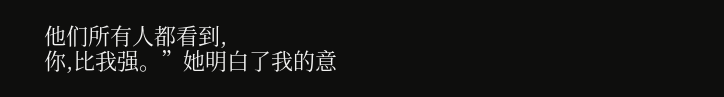他们所有人都看到,
你,比我强。”她明白了我的意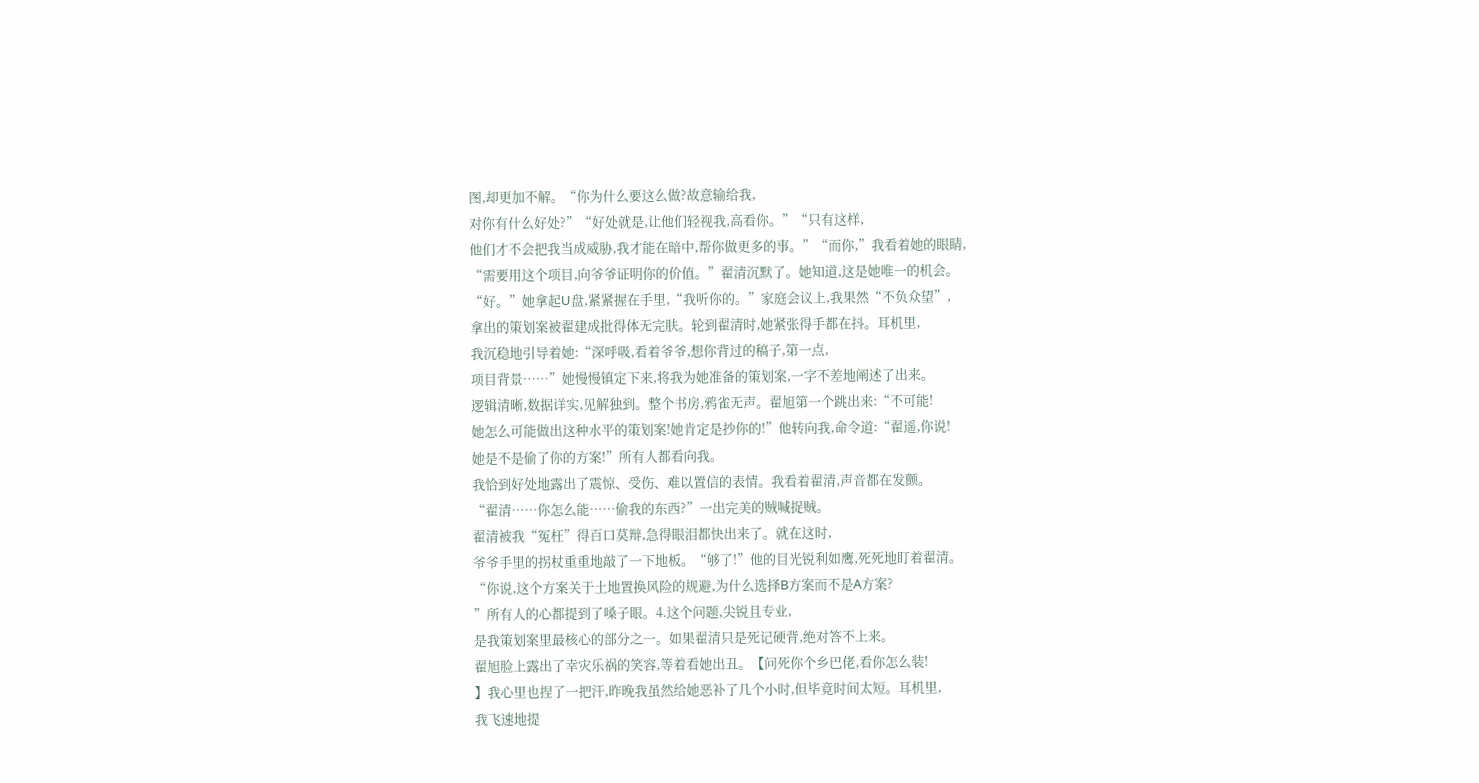图,却更加不解。“你为什么要这么做?故意输给我,
对你有什么好处?”“好处就是,让他们轻视我,高看你。”“只有这样,
他们才不会把我当成威胁,我才能在暗中,帮你做更多的事。”“而你,”我看着她的眼睛,
“需要用这个项目,向爷爷证明你的价值。”翟清沉默了。她知道,这是她唯一的机会。
“好。”她拿起U盘,紧紧握在手里,“我听你的。”家庭会议上,我果然“不负众望”,
拿出的策划案被翟建成批得体无完肤。轮到翟清时,她紧张得手都在抖。耳机里,
我沉稳地引导着她:“深呼吸,看着爷爷,想你背过的稿子,第一点,
项目背景……”她慢慢镇定下来,将我为她准备的策划案,一字不差地阐述了出来。
逻辑清晰,数据详实,见解独到。整个书房,鸦雀无声。翟旭第一个跳出来:“不可能!
她怎么可能做出这种水平的策划案!她肯定是抄你的!”他转向我,命令道:“翟遥,你说!
她是不是偷了你的方案!”所有人都看向我。
我恰到好处地露出了震惊、受伤、难以置信的表情。我看着翟清,声音都在发颤。
“翟清……你怎么能……偷我的东西?”一出完美的贼喊捉贼。
翟清被我“冤枉”得百口莫辩,急得眼泪都快出来了。就在这时,
爷爷手里的拐杖重重地敲了一下地板。“够了!”他的目光锐利如鹰,死死地盯着翟清。
“你说,这个方案关于土地置换风险的规避,为什么选择B方案而不是A方案?
”所有人的心都提到了嗓子眼。4.这个问题,尖锐且专业,
是我策划案里最核心的部分之一。如果翟清只是死记硬背,绝对答不上来。
翟旭脸上露出了幸灾乐祸的笑容,等着看她出丑。【问死你个乡巴佬,看你怎么装!
】我心里也捏了一把汗,昨晚我虽然给她恶补了几个小时,但毕竟时间太短。耳机里,
我飞速地提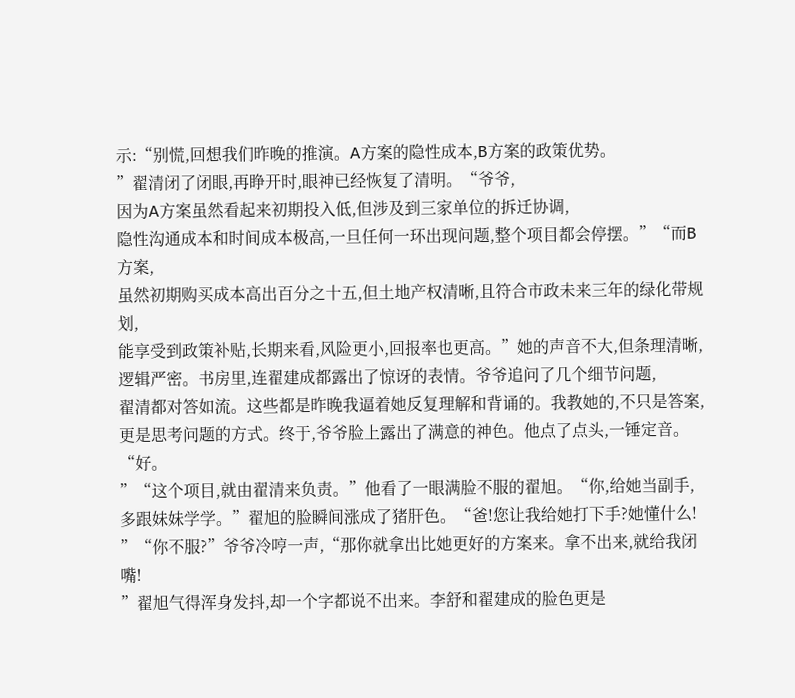示:“别慌,回想我们昨晚的推演。A方案的隐性成本,B方案的政策优势。
”翟清闭了闭眼,再睁开时,眼神已经恢复了清明。“爷爷,
因为A方案虽然看起来初期投入低,但涉及到三家单位的拆迁协调,
隐性沟通成本和时间成本极高,一旦任何一环出现问题,整个项目都会停摆。”“而B方案,
虽然初期购买成本高出百分之十五,但土地产权清晰,且符合市政未来三年的绿化带规划,
能享受到政策补贴,长期来看,风险更小,回报率也更高。”她的声音不大,但条理清晰,
逻辑严密。书房里,连翟建成都露出了惊讶的表情。爷爷追问了几个细节问题,
翟清都对答如流。这些都是昨晚我逼着她反复理解和背诵的。我教她的,不只是答案,
更是思考问题的方式。终于,爷爷脸上露出了满意的神色。他点了点头,一锤定音。“好。
”“这个项目,就由翟清来负责。”他看了一眼满脸不服的翟旭。“你,给她当副手,
多跟妹妹学学。”翟旭的脸瞬间涨成了猪肝色。“爸!您让我给她打下手?她懂什么!
”“你不服?”爷爷冷哼一声,“那你就拿出比她更好的方案来。拿不出来,就给我闭嘴!
”翟旭气得浑身发抖,却一个字都说不出来。李舒和翟建成的脸色更是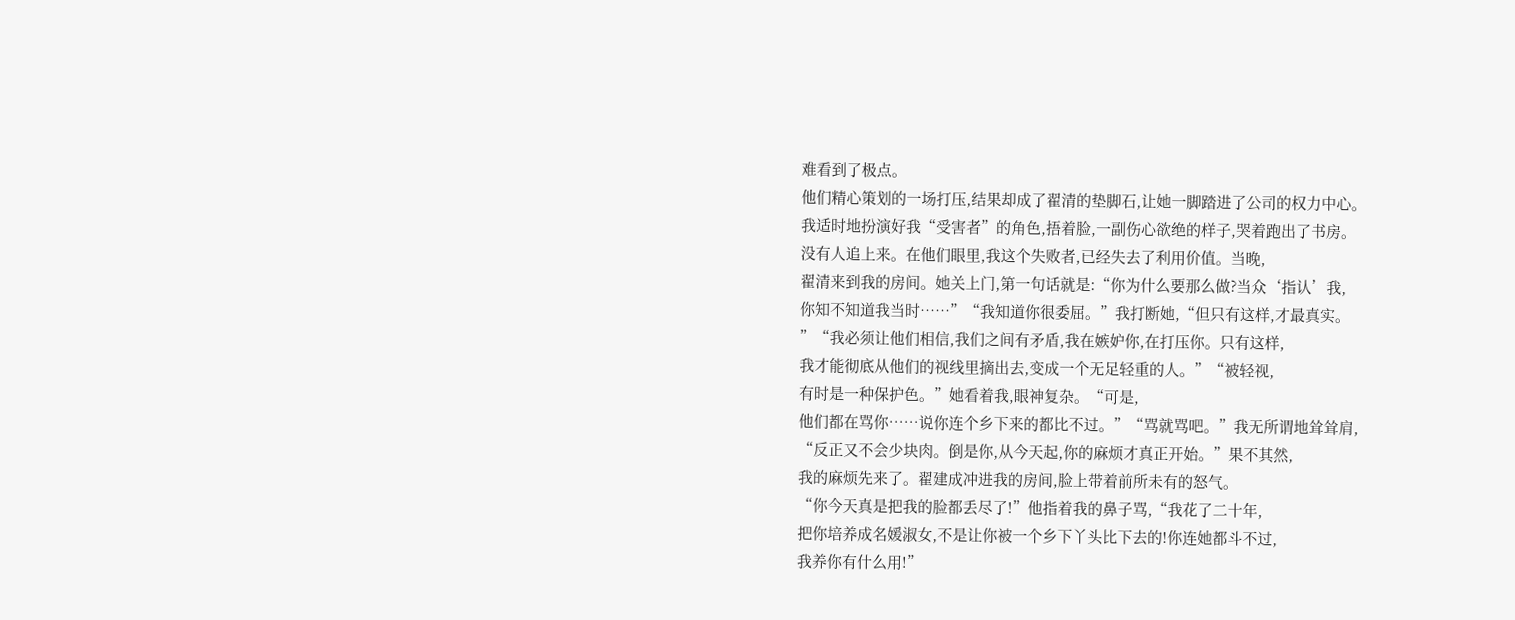难看到了极点。
他们精心策划的一场打压,结果却成了翟清的垫脚石,让她一脚踏进了公司的权力中心。
我适时地扮演好我“受害者”的角色,捂着脸,一副伤心欲绝的样子,哭着跑出了书房。
没有人追上来。在他们眼里,我这个失败者,已经失去了利用价值。当晚,
翟清来到我的房间。她关上门,第一句话就是:“你为什么要那么做?当众‘指认’我,
你知不知道我当时……”“我知道你很委屈。”我打断她,“但只有这样,才最真实。
”“我必须让他们相信,我们之间有矛盾,我在嫉妒你,在打压你。只有这样,
我才能彻底从他们的视线里摘出去,变成一个无足轻重的人。”“被轻视,
有时是一种保护色。”她看着我,眼神复杂。“可是,
他们都在骂你……说你连个乡下来的都比不过。”“骂就骂吧。”我无所谓地耸耸肩,
“反正又不会少块肉。倒是你,从今天起,你的麻烦才真正开始。”果不其然,
我的麻烦先来了。翟建成冲进我的房间,脸上带着前所未有的怒气。
“你今天真是把我的脸都丢尽了!”他指着我的鼻子骂,“我花了二十年,
把你培养成名媛淑女,不是让你被一个乡下丫头比下去的!你连她都斗不过,
我养你有什么用!”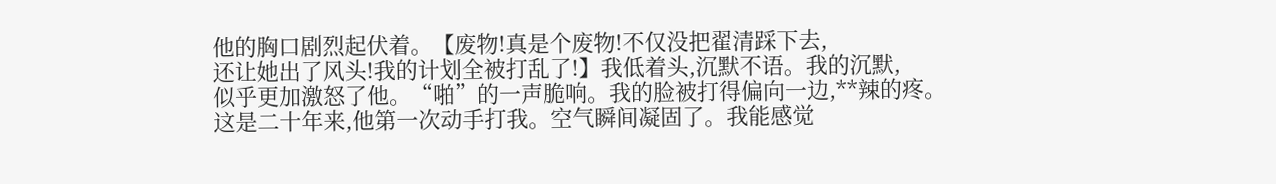他的胸口剧烈起伏着。【废物!真是个废物!不仅没把翟清踩下去,
还让她出了风头!我的计划全被打乱了!】我低着头,沉默不语。我的沉默,
似乎更加激怒了他。“啪”的一声脆响。我的脸被打得偏向一边,**辣的疼。
这是二十年来,他第一次动手打我。空气瞬间凝固了。我能感觉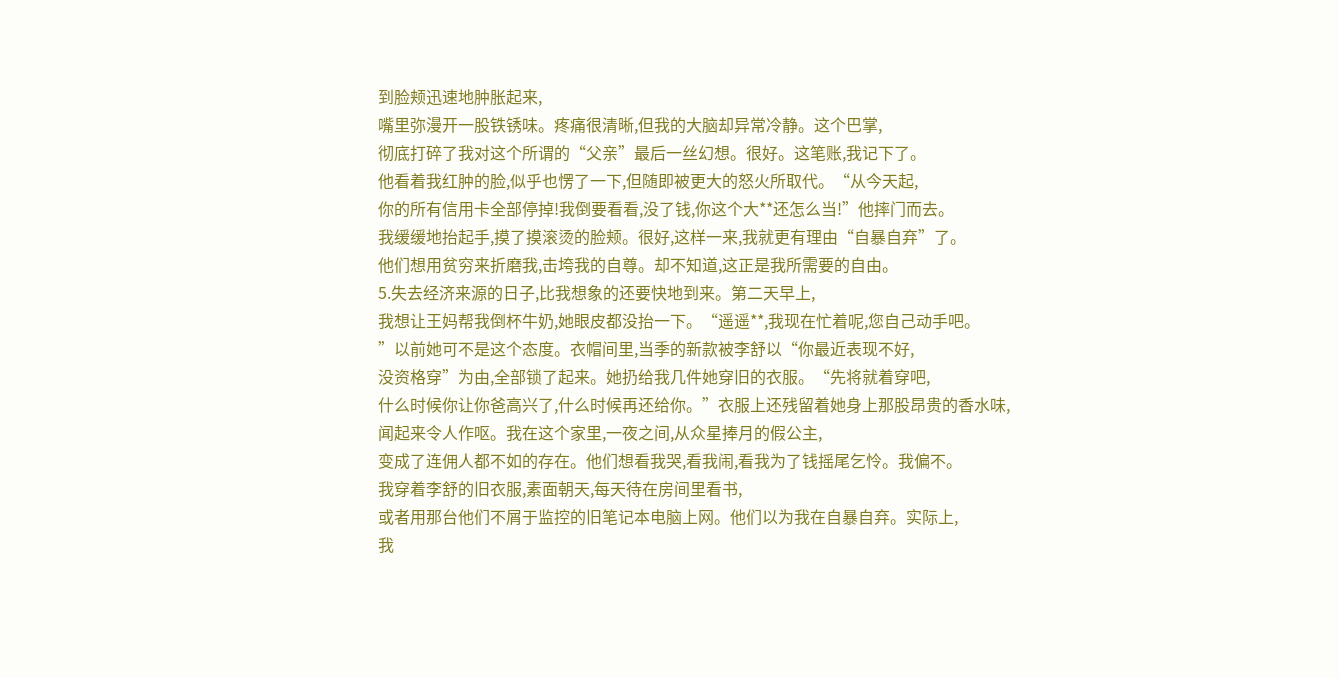到脸颊迅速地肿胀起来,
嘴里弥漫开一股铁锈味。疼痛很清晰,但我的大脑却异常冷静。这个巴掌,
彻底打碎了我对这个所谓的“父亲”最后一丝幻想。很好。这笔账,我记下了。
他看着我红肿的脸,似乎也愣了一下,但随即被更大的怒火所取代。“从今天起,
你的所有信用卡全部停掉!我倒要看看,没了钱,你这个大**还怎么当!”他摔门而去。
我缓缓地抬起手,摸了摸滚烫的脸颊。很好,这样一来,我就更有理由“自暴自弃”了。
他们想用贫穷来折磨我,击垮我的自尊。却不知道,这正是我所需要的自由。
5.失去经济来源的日子,比我想象的还要快地到来。第二天早上,
我想让王妈帮我倒杯牛奶,她眼皮都没抬一下。“遥遥**,我现在忙着呢,您自己动手吧。
”以前她可不是这个态度。衣帽间里,当季的新款被李舒以“你最近表现不好,
没资格穿”为由,全部锁了起来。她扔给我几件她穿旧的衣服。“先将就着穿吧,
什么时候你让你爸高兴了,什么时候再还给你。”衣服上还残留着她身上那股昂贵的香水味,
闻起来令人作呕。我在这个家里,一夜之间,从众星捧月的假公主,
变成了连佣人都不如的存在。他们想看我哭,看我闹,看我为了钱摇尾乞怜。我偏不。
我穿着李舒的旧衣服,素面朝天,每天待在房间里看书,
或者用那台他们不屑于监控的旧笔记本电脑上网。他们以为我在自暴自弃。实际上,
我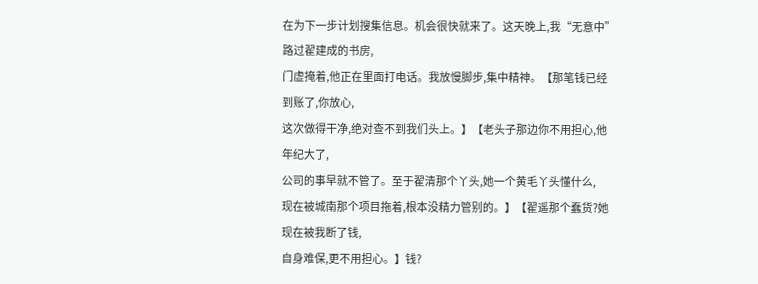在为下一步计划搜集信息。机会很快就来了。这天晚上,我“无意中”路过翟建成的书房,
门虚掩着,他正在里面打电话。我放慢脚步,集中精神。【那笔钱已经到账了,你放心,
这次做得干净,绝对查不到我们头上。】【老头子那边你不用担心,他年纪大了,
公司的事早就不管了。至于翟清那个丫头,她一个黄毛丫头懂什么,
现在被城南那个项目拖着,根本没精力管别的。】【翟遥那个蠢货?她现在被我断了钱,
自身难保,更不用担心。】钱?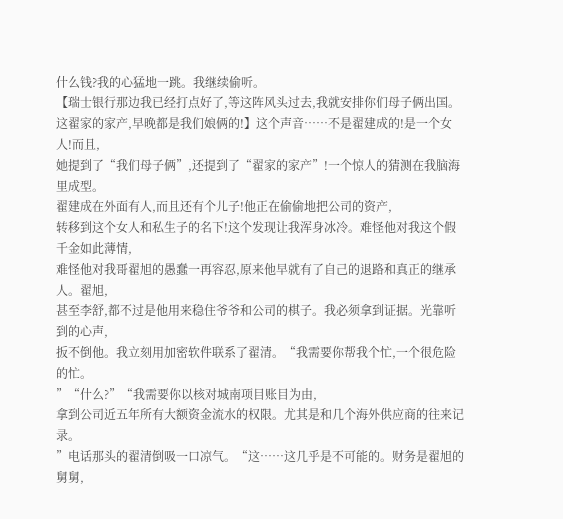什么钱?我的心猛地一跳。我继续偷听。
【瑞士银行那边我已经打点好了,等这阵风头过去,我就安排你们母子俩出国。
这翟家的家产,早晚都是我们娘俩的!】这个声音……不是翟建成的!是一个女人!而且,
她提到了“我们母子俩”,还提到了“翟家的家产”!一个惊人的猜测在我脑海里成型。
翟建成在外面有人,而且还有个儿子!他正在偷偷地把公司的资产,
转移到这个女人和私生子的名下!这个发现让我浑身冰冷。难怪他对我这个假千金如此薄情,
难怪他对我哥翟旭的愚蠢一再容忍,原来他早就有了自己的退路和真正的继承人。翟旭,
甚至李舒,都不过是他用来稳住爷爷和公司的棋子。我必须拿到证据。光靠听到的心声,
扳不倒他。我立刻用加密软件联系了翟清。“我需要你帮我个忙,一个很危险的忙。
”“什么?”“我需要你以核对城南项目账目为由,
拿到公司近五年所有大额资金流水的权限。尤其是和几个海外供应商的往来记录。
”电话那头的翟清倒吸一口凉气。“这……这几乎是不可能的。财务是翟旭的舅舅,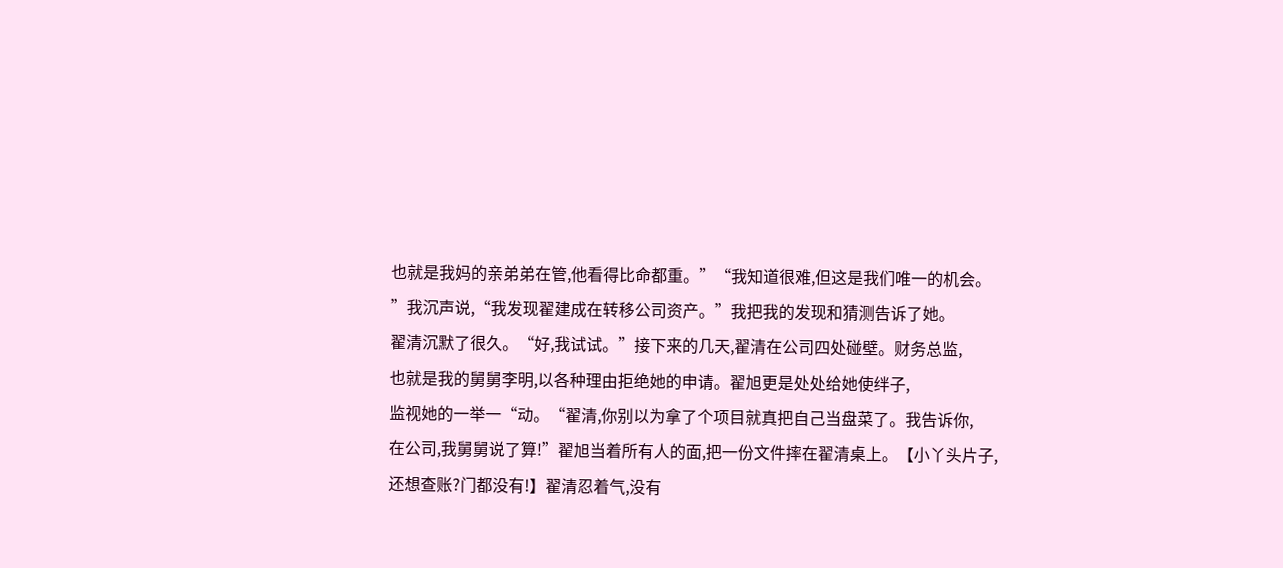也就是我妈的亲弟弟在管,他看得比命都重。”“我知道很难,但这是我们唯一的机会。
”我沉声说,“我发现翟建成在转移公司资产。”我把我的发现和猜测告诉了她。
翟清沉默了很久。“好,我试试。”接下来的几天,翟清在公司四处碰壁。财务总监,
也就是我的舅舅李明,以各种理由拒绝她的申请。翟旭更是处处给她使绊子,
监视她的一举一“动。“翟清,你别以为拿了个项目就真把自己当盘菜了。我告诉你,
在公司,我舅舅说了算!”翟旭当着所有人的面,把一份文件摔在翟清桌上。【小丫头片子,
还想查账?门都没有!】翟清忍着气,没有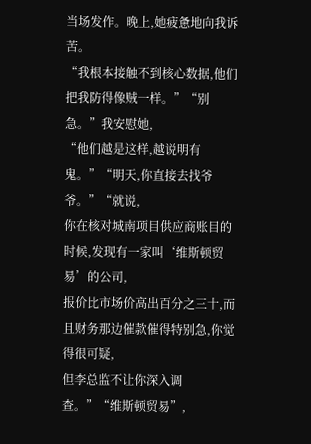当场发作。晚上,她疲惫地向我诉苦。
“我根本接触不到核心数据,他们把我防得像贼一样。”“别急。”我安慰她,
“他们越是这样,越说明有鬼。”“明天,你直接去找爷爷。”“就说,
你在核对城南项目供应商账目的时候,发现有一家叫‘维斯顿贸易’的公司,
报价比市场价高出百分之三十,而且财务那边催款催得特别急,你觉得很可疑,
但李总监不让你深入调查。”“维斯顿贸易”,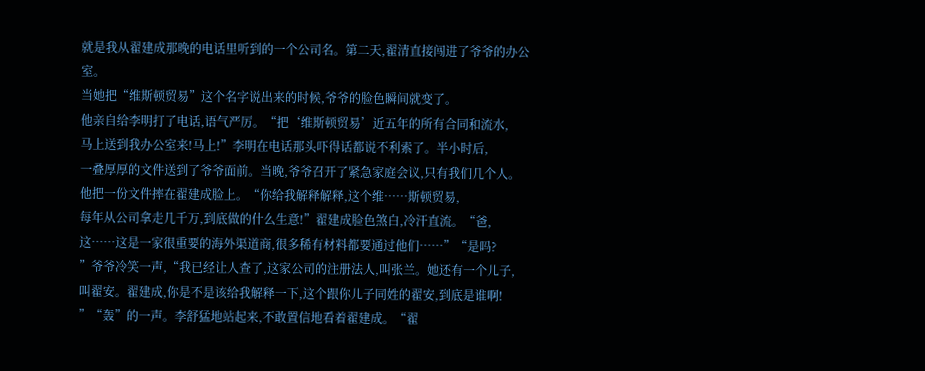就是我从翟建成那晚的电话里听到的一个公司名。第二天,翟清直接闯进了爷爷的办公室。
当她把“维斯顿贸易”这个名字说出来的时候,爷爷的脸色瞬间就变了。
他亲自给李明打了电话,语气严厉。“把‘维斯顿贸易’近五年的所有合同和流水,
马上送到我办公室来!马上!”李明在电话那头吓得话都说不利索了。半小时后,
一叠厚厚的文件送到了爷爷面前。当晚,爷爷召开了紧急家庭会议,只有我们几个人。
他把一份文件摔在翟建成脸上。“你给我解释解释,这个维……斯顿贸易,
每年从公司拿走几千万,到底做的什么生意!”翟建成脸色煞白,冷汗直流。“爸,
这……这是一家很重要的海外渠道商,很多稀有材料都要通过他们……”“是吗?
”爷爷冷笑一声,“我已经让人查了,这家公司的注册法人,叫张兰。她还有一个儿子,
叫翟安。翟建成,你是不是该给我解释一下,这个跟你儿子同姓的翟安,到底是谁啊!
”“轰”的一声。李舒猛地站起来,不敢置信地看着翟建成。“翟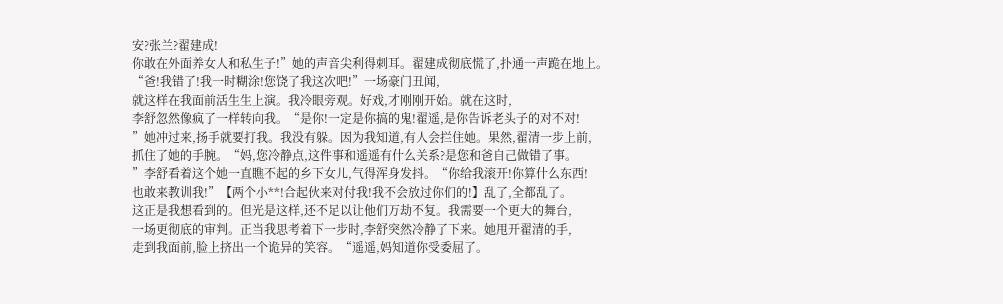安?张兰?翟建成!
你敢在外面养女人和私生子!”她的声音尖利得刺耳。翟建成彻底慌了,扑通一声跪在地上。
“爸!我错了!我一时糊涂!您饶了我这次吧!”一场豪门丑闻,
就这样在我面前活生生上演。我冷眼旁观。好戏,才刚刚开始。就在这时,
李舒忽然像疯了一样转向我。“是你!一定是你搞的鬼!翟遥,是你告诉老头子的对不对!
”她冲过来,扬手就要打我。我没有躲。因为我知道,有人会拦住她。果然,翟清一步上前,
抓住了她的手腕。“妈,您冷静点,这件事和遥遥有什么关系?是您和爸自己做错了事。
”李舒看着这个她一直瞧不起的乡下女儿,气得浑身发抖。“你给我滚开!你算什么东西!
也敢来教训我!”【两个小**!合起伙来对付我!我不会放过你们的!】乱了,全都乱了。
这正是我想看到的。但光是这样,还不足以让他们万劫不复。我需要一个更大的舞台,
一场更彻底的审判。正当我思考着下一步时,李舒突然冷静了下来。她甩开翟清的手,
走到我面前,脸上挤出一个诡异的笑容。“遥遥,妈知道你受委屈了。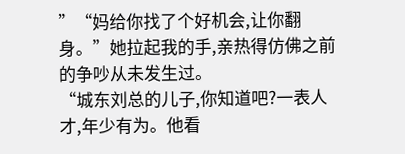”“妈给你找了个好机会,让你翻身。”她拉起我的手,亲热得仿佛之前的争吵从未发生过。
“城东刘总的儿子,你知道吧?一表人才,年少有为。他看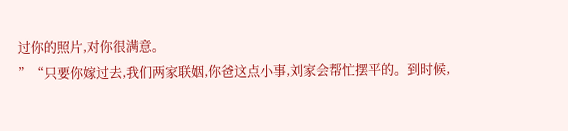过你的照片,对你很满意。
”“只要你嫁过去,我们两家联姻,你爸这点小事,刘家会帮忙摆平的。到时候,